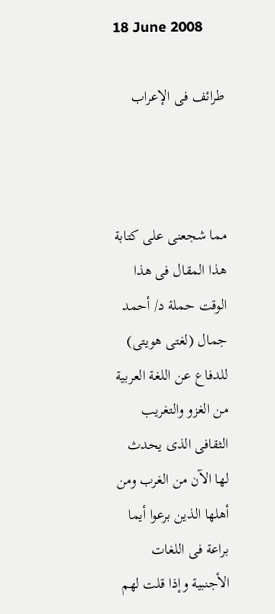18 June 2008

طرائف فى الإعراب



مما شجعنى على كتابة هذا المقال فى هذا الوقت حملة د/ أحمد جمال (لغتى هويتى) للدفاع عن اللغة العربية من الغزو والتغريب الثقافى الذى يحدث لها الآن من الغرب ومن أهلها الذين برعوا أيما براعة فى اللغات الأجنبية وإذا قلت لهم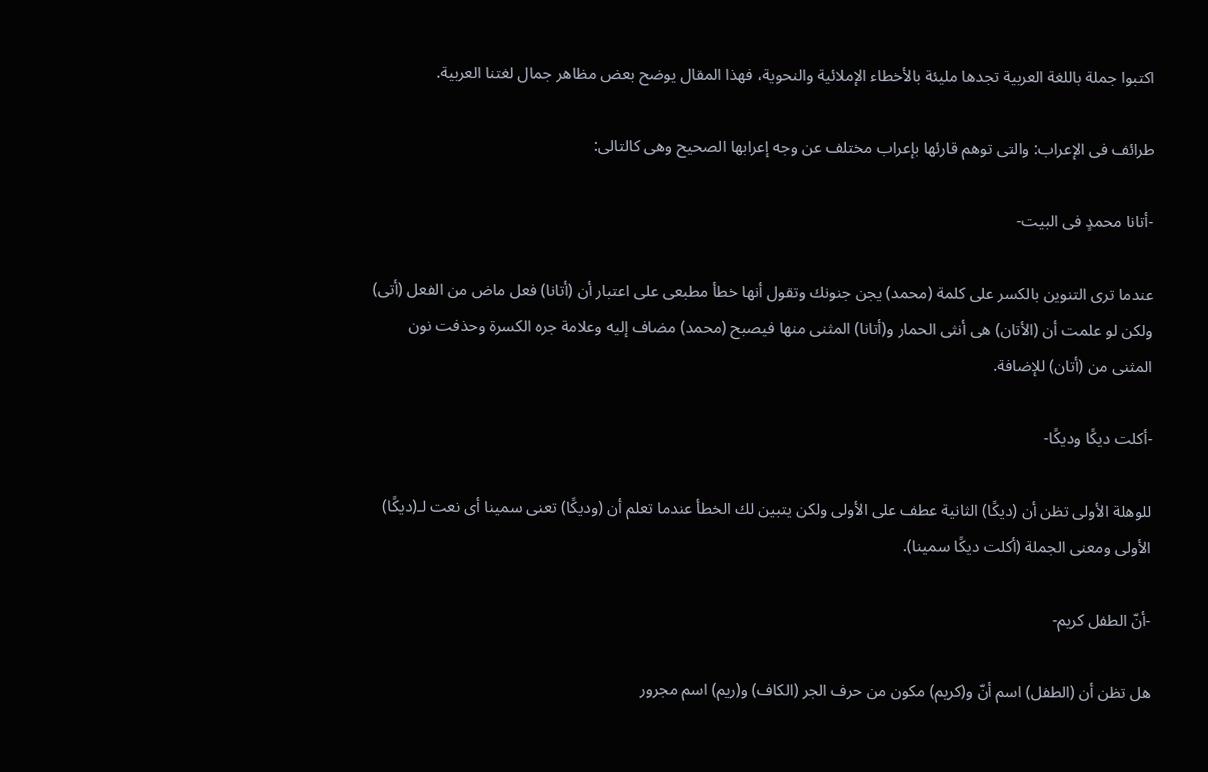اكتبوا جملة باللغة العربية تجدها مليئة بالأخطاء الإملائية والنحوية، فهذا المقال يوضح بعض مظاهر جمال لغتنا العربية.

طرائف فى الإعراب: والتى توهم قارئها بإعراب مختلف عن وجه إعرابها الصحيح وهى كالتالى:

-أتانا محمدٍ فى البيت-

عندما ترى التنوين بالكسر على كلمة (محمد) يجن جنونك وتقول أنها خطأ مطبعى على اعتبار أن (أتانا) فعل ماض من الفعل (أتى) ولكن لو علمت أن (الأتان) هى أنثى الحمار و(أتانا) المثنى منها فيصبح (محمد) مضاف إليه وعلامة جره الكسرة وحذفت نون المثنى من (أتان) للإضافة.

-أكلت ديكًا وديكًا-

للوهلة الأولى تظن أن (ديكًا) الثانية عطف على الأولى ولكن يتبين لك الخطأ عندما تعلم أن (وديكًا) تعنى سمينا أى نعت لـ(ديكًا) الأولى ومعنى الجملة (أكلت ديكًا سمينا).

-أنّ الطفل كريم-

هل تظن أن (الطفل) اسم أنّ و(كريم) مكون من حرف الجر (الكاف) و(ريم) اسم مجرور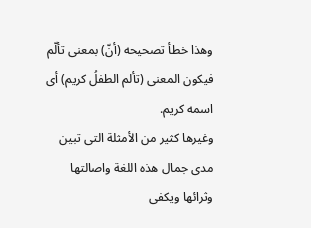وهذا خطأ تصحيحه (أنّ) بمعنى تألّم فيكون المعنى (تألم الطفلُ كريم) أى اسمه كريم.
وغيرها كثير من الأمثلة التى تبين مدى جمال هذه اللغة واصالتها وثرائها ويكفى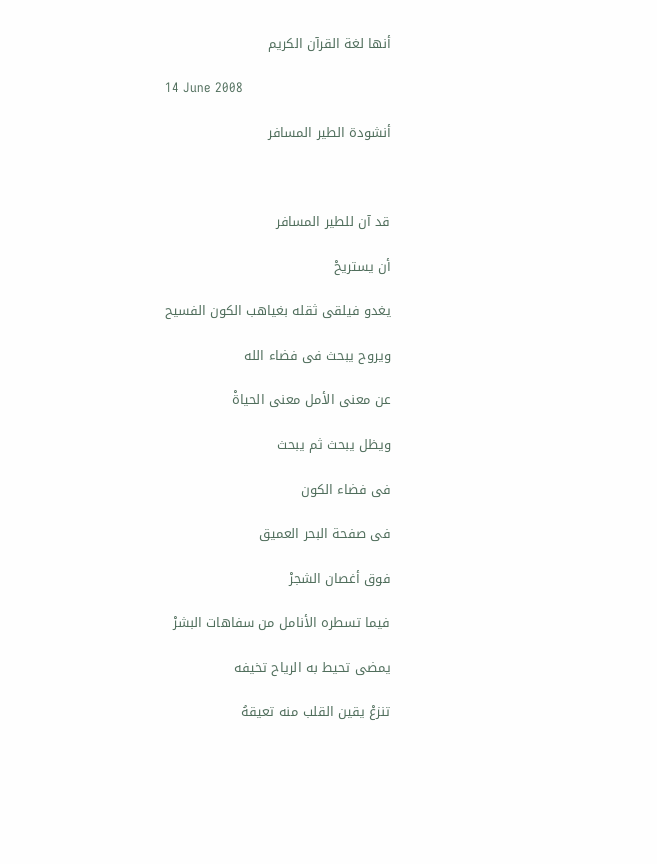أنها لغة القرآن الكريم

14 June 2008

أنشودة الطير المسافر



قد آن للطير المسافر

أن يستريحْ

يغدو فيلقى ثقله بغياهب الكون الفسيح

ويروح يبحث فى فضاء الله

عن معنى الأمل معنى الحياةْ

ويظل يبحث ثم يبحث

فى فضاء الكون

فى صفحة البحر العميق

فوق أغصان الشجرْ

فيما تسطره الأنامل من سفاهات البشرْ

يمضى تحيط به الرياح تخيفه

تنزعْ يقين القلب منه تعيقهُ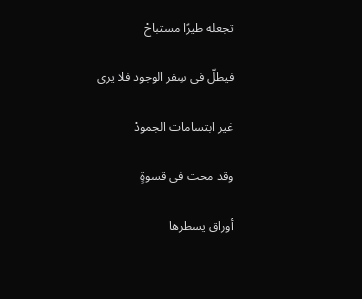تجعله طيرًا مستباحْ

فيطلّ فى سِفر الوجود فلا يرى

غير ابتسامات الجمودْ

وقد محت فى قسوةٍ

أوراق يسطرها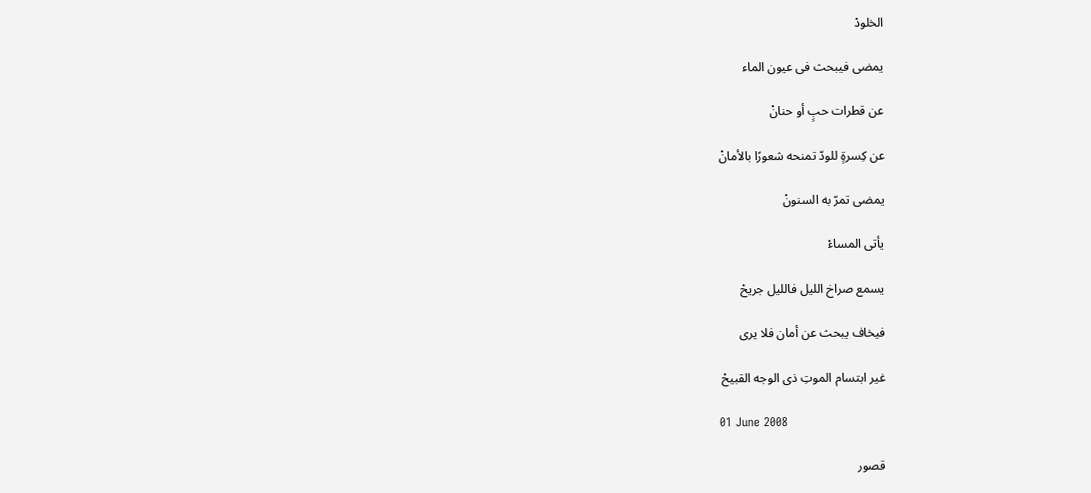الخلودْ

يمضى فيبحث فى عيون الماء

عن قطرات حبٍ أو حنانْ

عن كِسرةٍ للودّ تمنحه شعورًا بالأمانْ

يمضى تمرّ به السنونْ

يأتى المساءْ

يسمع صراخ الليل فالليل جريحْ

فيخاف يبحث عن أمان فلا يرى

غير ابتسام الموتِ ذى الوجه القبيحْ

01 June 2008

قصور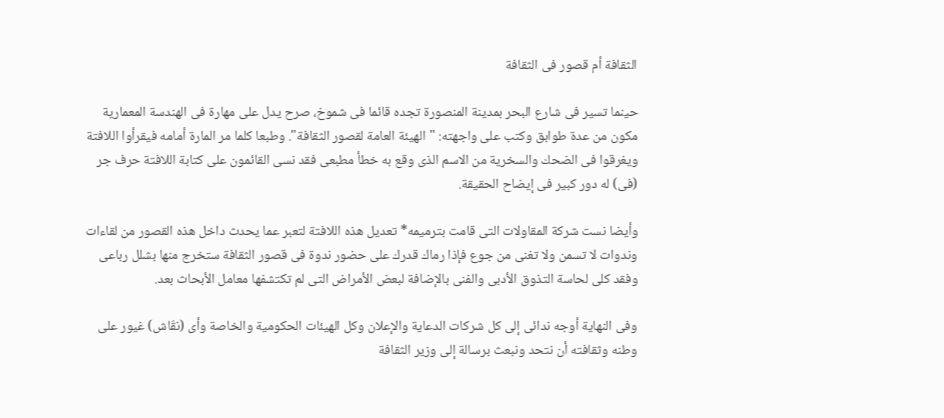الثقافة أم قصور فى الثقافة

حينما تسير فى شارع البحر بمدينة المنصورة تجده قائما فى شموخ، صرح يدل على مهارة فى الهندسة المعمارية مكون من عدة طوابق وكتب على واجهته: "الهيئة العامة لقصور الثقافة". وطبعا كلما مر المارة أمامه فيقرأوا اللافتة ويغرقوا فى الضحك والسخرية من الاسم الذى وقع به خطأ مطبعى فقد نسى القائمون على كتابة اللافتة حرف جر (فى) له دور كبير فى إيضاح الحقيقة.

وأيضا نست شركة المقاولات التى قامت بترميمه* تعديل هذه اللافتة لتعبر عما يحدث داخل هذه القصور من لقاءات وندوات لا تسمن ولا تغنى من جوع فإذا رماك قدرك على حضور ندوة فى قصور الثقافة ستخرج منها بشلل رباعى وفقد كلى لحاسة التذوق الأدبى والفنى بالإضافة لبعض الأمراض التى لم تكتشفها معامل الأبحاث بعد.

وفى النهاية أوجه ندائى إلى كل شركات الدعاية والإعلان وكل الهيئات الحكومية والخاصة وأى (نقّاش) غيور على وطنه وثقافته أن نتحد ونبعث برسالة إلى وزير الثقافة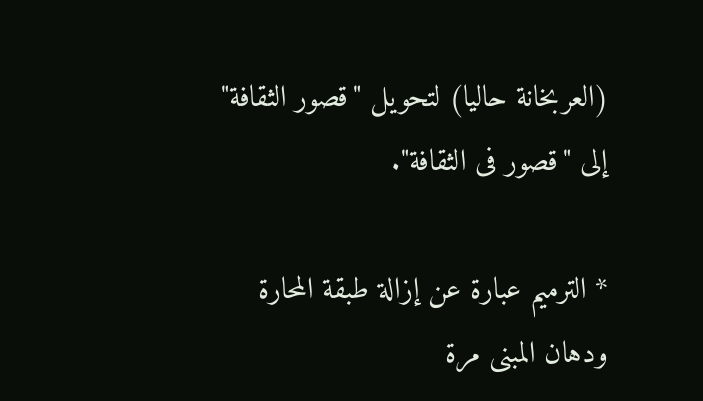(العربخانة حاليا) لتحويل "قصور الثقافة" إلى "قصور فى الثقافة".

* الترميم عبارة عن إزالة طبقة المحارة ودهان المبنى مرة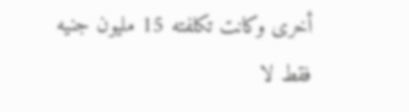أخرى وكانت تكلفته 15 مليون جنيه فقط لا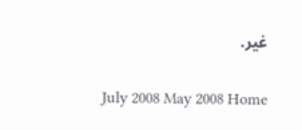غير.

July 2008 May 2008 Home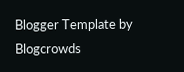Blogger Template by Blogcrowds